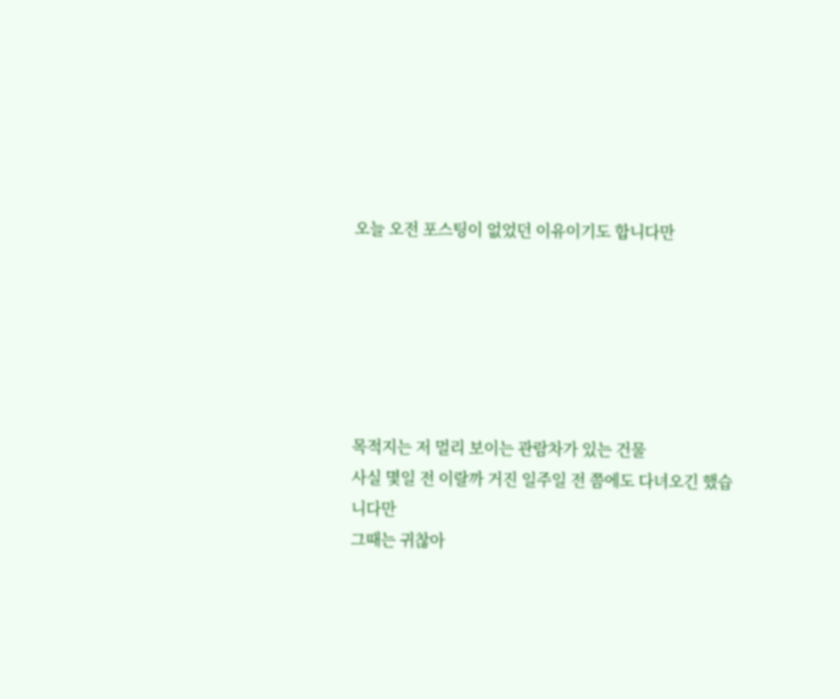오늘 오전 포스팅이 없었던 이유이기도 합니다만






목적지는 저 멀리 보이는 관람차가 있는 건물
사실 몇일 전 이랄까 거진 일주일 전 쯤에도 다녀오긴 했습니다만
그때는 귀찮아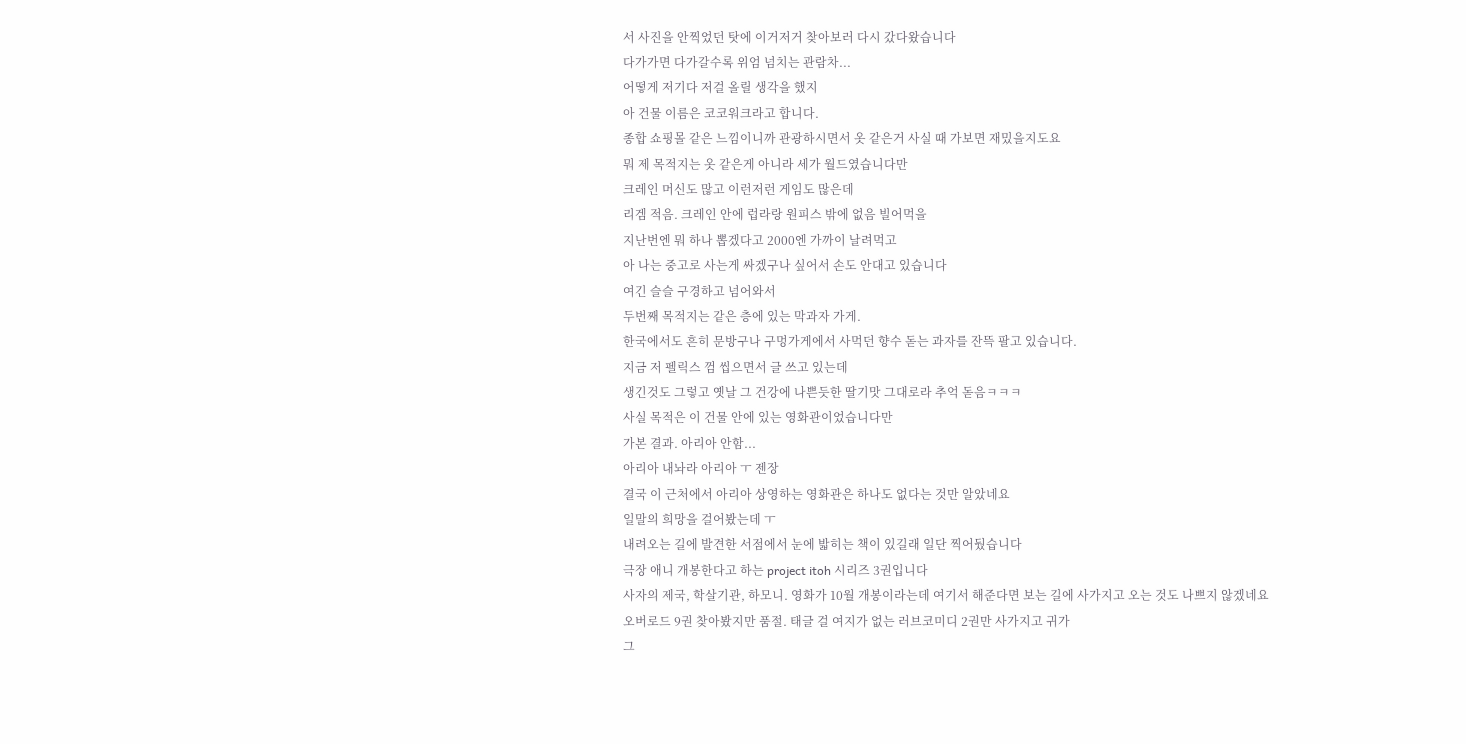서 사진을 안찍었던 탓에 이거저거 찾아보러 다시 갔다왔습니다
다가가면 다가갈수록 위엄 넘치는 관람차...
어떻게 저기다 저걸 올릴 생각을 했지
아 건물 이름은 코코워크라고 합니다.
종합 쇼핑몰 같은 느낌이니까 관광하시면서 옷 같은거 사실 때 가보면 재밌을지도요
뭐 제 목적지는 옷 같은게 아니라 세가 월드였습니다만
크레인 머신도 많고 이런저런 게임도 많은데
리겜 적음. 크레인 안에 럽라랑 원피스 밖에 없음 빌어먹을
지난번엔 뭐 하나 뽑겠다고 2000엔 가까이 날려먹고
아 나는 중고로 사는게 싸겠구나 싶어서 손도 안대고 있습니다
여긴 슬슬 구경하고 넘어와서
두번째 목적지는 같은 층에 있는 막과자 가게.
한국에서도 흔히 문방구나 구멍가게에서 사먹던 향수 돋는 과자를 잔뜩 팔고 있습니다.
지금 저 펠릭스 껌 씹으면서 글 쓰고 있는데
생긴것도 그렇고 옛날 그 건강에 나쁜듯한 딸기맛 그대로라 추억 돋음ㅋㅋㅋ
사실 목적은 이 건물 안에 있는 영화관이었습니다만
가본 결과. 아리아 안함...
아리아 내놔라 아리아 ㅜ 젠장
결국 이 근처에서 아리아 상영하는 영화관은 하나도 없다는 것만 알았네요
일말의 희망을 걸어봤는데 ㅜ
내려오는 길에 발견한 서점에서 눈에 밟히는 책이 있길래 일단 찍어뒀습니다
극장 애니 개봉한다고 하는 project itoh 시리즈 3권입니다
사자의 제국, 학살기관, 하모니. 영화가 10월 개봉이라는데 여기서 해준다면 보는 길에 사가지고 오는 것도 나쁘지 않겠네요
오버로드 9권 찾아봤지만 품절. 태글 걸 여지가 없는 러브코미디 2권만 사가지고 귀가
그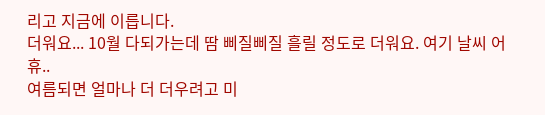리고 지금에 이릅니다.
더워요... 10월 다되가는데 땀 삐질삐질 흘릴 정도로 더워요. 여기 날씨 어휴..
여름되면 얼마나 더 더우려고 미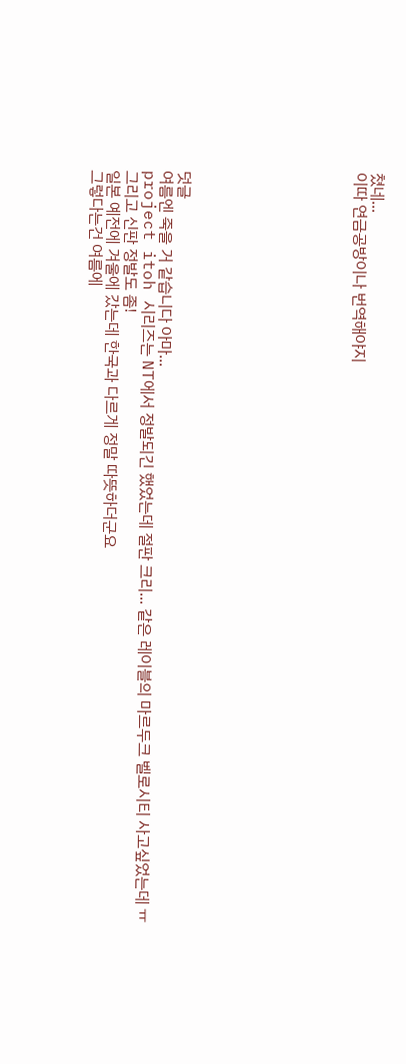쳤네...
이따 연금공방이나 번역해야지









덧글
여름엔 죽을 거 같습니다 아마...
project itoh 시리즈는 NT에서 정발되긴 했었는데 절판 크리... 같은 레이블의 마르두크 벨로시티 사고싶었는데 ㅠ
그리고 신판 정발도 좀!
일본 예전에 겨울에 갔는데 한국과 다르게 정말 따뜻하더군요
그렇다는건 여름에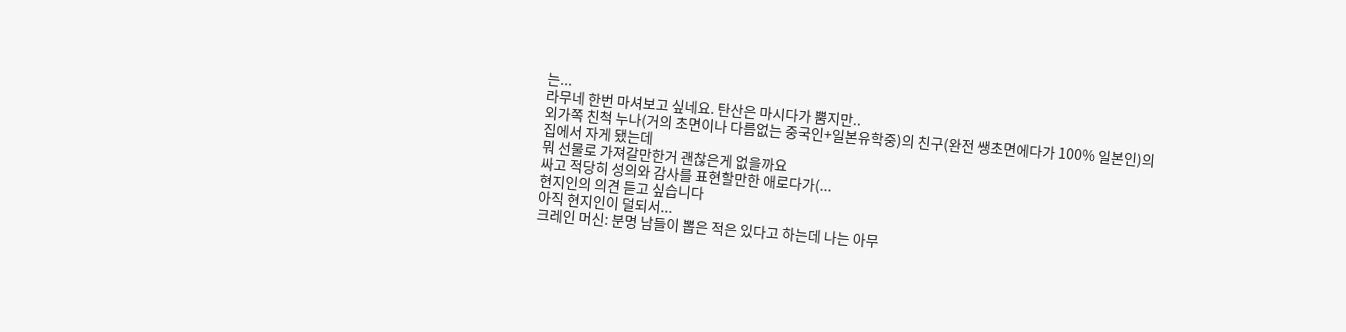는...
라무네 한번 마셔보고 싶네요. 탄산은 마시다가 뿜지만..
외가쪽 친척 누나(거의 초면이나 다름없는 중국인+일본유학중)의 친구(완전 쌩초면에다가 100% 일본인)의 집에서 자게 됐는데
뭐 선물로 가져갈만한거 괜찮은게 없을까요
싸고 적당히 성의와 감사를 표현할만한 애로다가(...
현지인의 의견 듣고 싶습니다
아직 현지인이 덜되서...
크레인 머신: 분명 남들이 뽑은 적은 있다고 하는데 나는 아무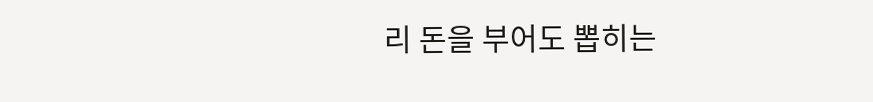리 돈을 부어도 뽑히는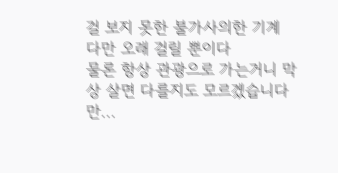걸 보지 못한 불가사의한 기계
다만 오래 걸릴 뿐이다
물론 항상 관광으로 가는거니 막상 살면 다를지도 모르겠습니다만...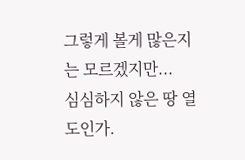그렇게 볼게 많은지는 모르겠지만...
심심하지 않은 땅 열도인가.